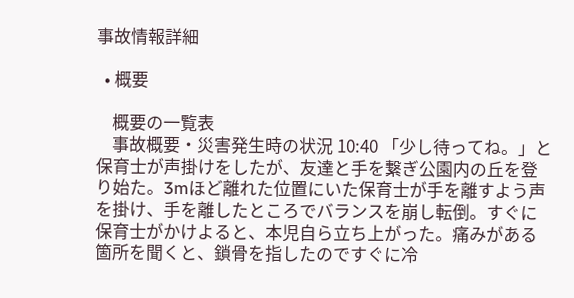事故情報詳細

  • 概要

    概要の一覧表
    事故概要・災害発生時の状況 10:40 「少し待ってね。」と保育士が声掛けをしたが、友達と手を繋ぎ公園内の丘を登り始た。3mほど離れた位置にいた保育士が手を離すよう声を掛け、手を離したところでバランスを崩し転倒。すぐに保育士がかけよると、本児自ら立ち上がった。痛みがある箇所を聞くと、鎖骨を指したのですぐに冷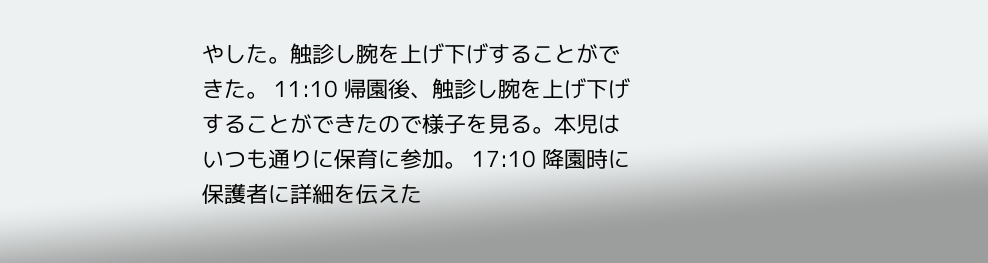やした。触診し腕を上げ下げすることができた。 11:10 帰園後、触診し腕を上げ下げすることができたので様子を見る。本児はいつも通りに保育に参加。 17:10 降園時に保護者に詳細を伝えた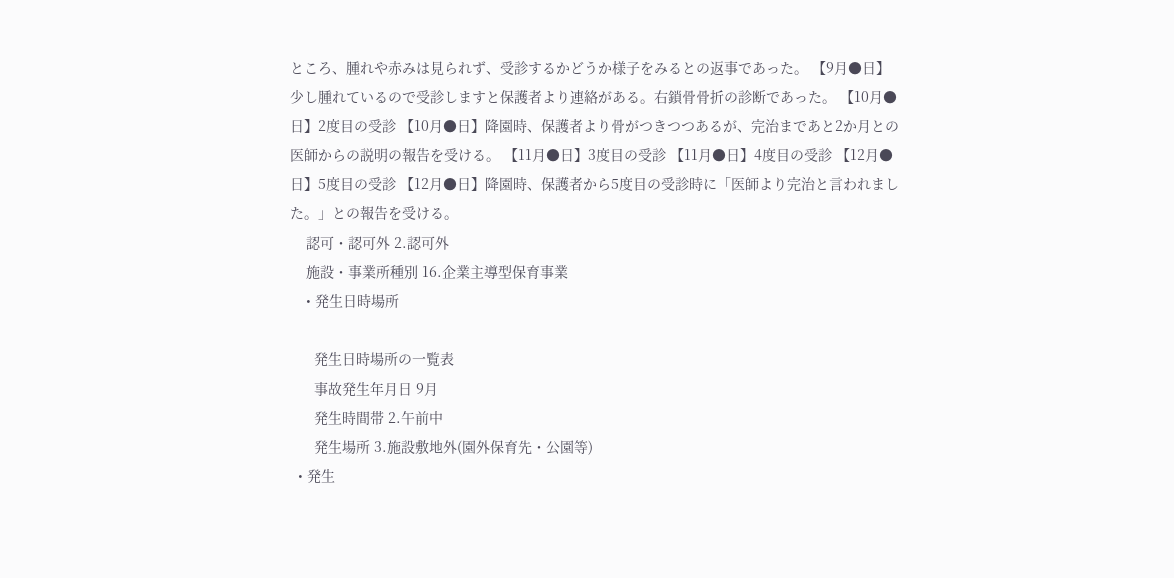ところ、腫れや赤みは見られず、受診するかどうか様子をみるとの返事であった。 【9月●日】 少し腫れているので受診しますと保護者より連絡がある。右鎖骨骨折の診断であった。 【10月●日】2度目の受診 【10月●日】降園時、保護者より骨がつきつつあるが、完治まであと2か月との医師からの説明の報告を受ける。 【11月●日】3度目の受診 【11月●日】4度目の受診 【12月●日】5度目の受診 【12月●日】降園時、保護者から5度目の受診時に「医師より完治と言われました。」との報告を受ける。
    認可・認可外 2.認可外
    施設・事業所種別 16.企業主導型保育事業
    • 発生日時場所

      発生日時場所の一覧表
      事故発生年月日 9月
      発生時間帯 2.午前中
      発生場所 3.施設敷地外(園外保育先・公園等)
  • 発生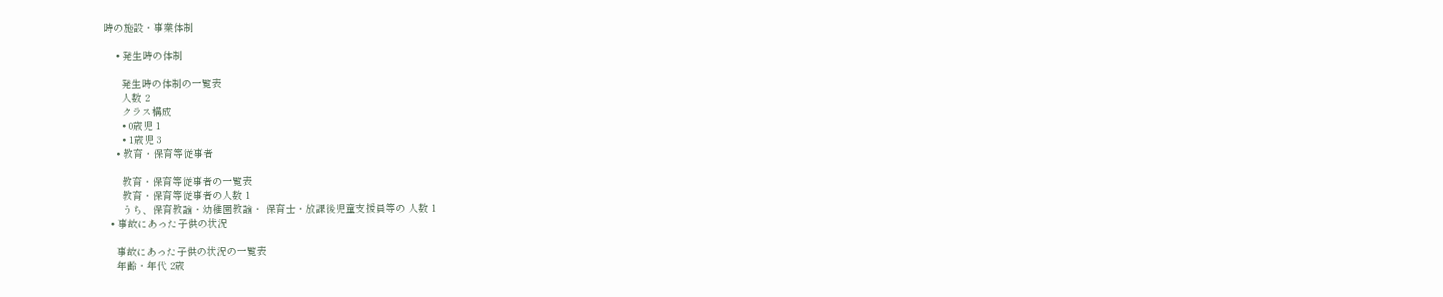時の施設・事業体制

    • 発生時の体制

      発生時の体制の一覧表
      人数 2
      クラス構成
      • 0歳児 1
      • 1歳児 3
    • 教育・保育等従事者

      教育・保育等従事者の一覧表
      教育・保育等従事者の人数 1
      うち、保育教諭・幼稚園教諭・ 保育士・放課後児童支援員等の 人数 1
  • 事故にあった子供の状況

    事故にあった子供の状況の一覧表
    年齢・年代 2歳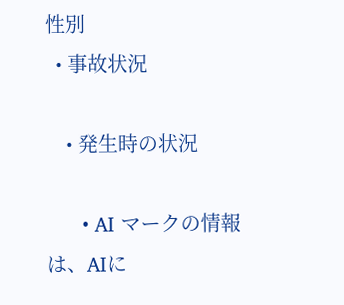性別
  • 事故状況

    • 発生時の状況

      • AI マークの情報は、AIに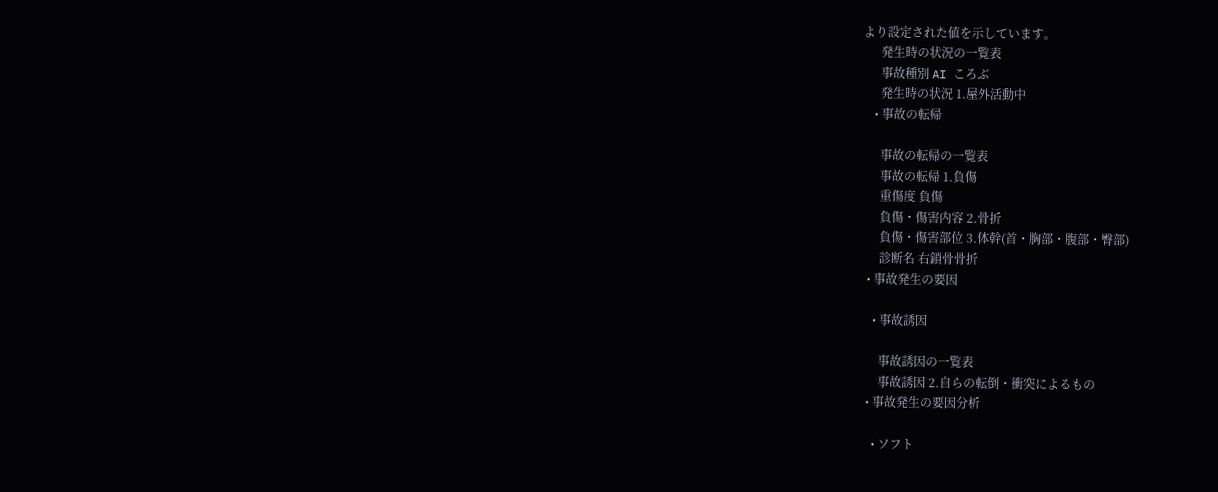より設定された値を示しています。
      発生時の状況の一覧表
      事故種別 AI ころぶ
      発生時の状況 1.屋外活動中
    • 事故の転帰

      事故の転帰の一覧表
      事故の転帰 1.負傷
      重傷度 負傷
      負傷・傷害内容 2.骨折
      負傷・傷害部位 3.体幹(首・胸部・腹部・臀部)
      診断名 右鎖骨骨折
  • 事故発生の要因

    • 事故誘因

      事故誘因の一覧表
      事故誘因 2.自らの転倒・衝突によるもの
  • 事故発生の要因分析

    • ソフト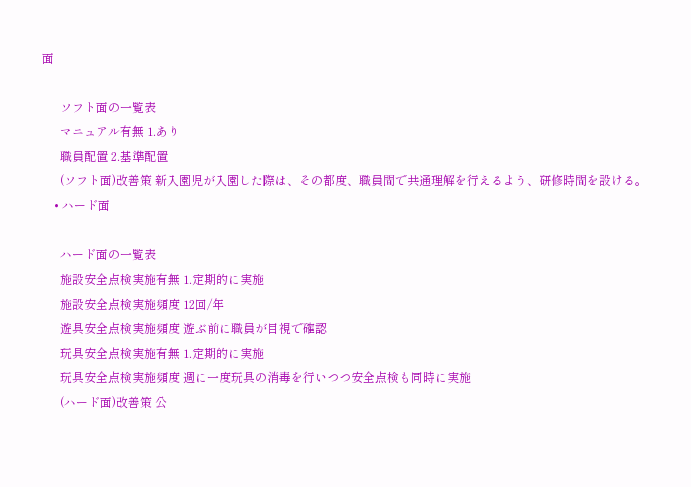面

      ソフト面の一覧表
      マニュアル有無 1.あり
      職員配置 2.基準配置
      (ソフト面)改善策 新入園児が入園した際は、その都度、職員間で共通理解を行えるよう、研修時間を設ける。
    • ハード面

      ハード面の一覧表
      施設安全点検実施有無 1.定期的に実施
      施設安全点検実施頻度 12回/年
      遊具安全点検実施頻度 遊ぶ前に職員が目視で確認
      玩具安全点検実施有無 1.定期的に実施
      玩具安全点検実施頻度 週に一度玩具の消毒を行いつつ安全点検も同時に実施
      (ハード面)改善策 公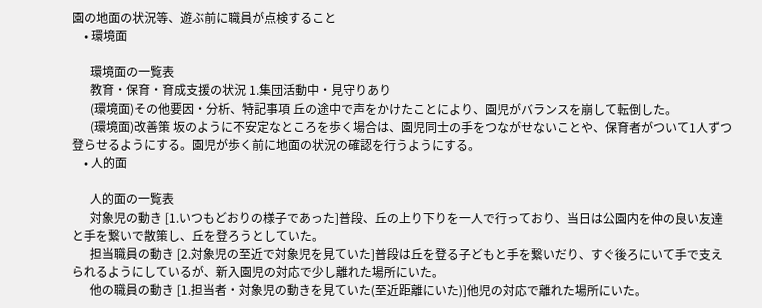園の地面の状況等、遊ぶ前に職員が点検すること
    • 環境面

      環境面の一覧表
      教育・保育・育成支援の状況 1.集団活動中・見守りあり
      (環境面)その他要因・分析、特記事項 丘の途中で声をかけたことにより、園児がバランスを崩して転倒した。
      (環境面)改善策 坂のように不安定なところを歩く場合は、園児同士の手をつながせないことや、保育者がついて1人ずつ登らせるようにする。園児が歩く前に地面の状況の確認を行うようにする。
    • 人的面

      人的面の一覧表
      対象児の動き [1.いつもどおりの様子であった]普段、丘の上り下りを一人で行っており、当日は公園内を仲の良い友達と手を繋いで散策し、丘を登ろうとしていた。
      担当職員の動き [2.対象児の至近で対象児を見ていた]普段は丘を登る子どもと手を繋いだり、すぐ後ろにいて手で支えられるようにしているが、新入園児の対応で少し離れた場所にいた。
      他の職員の動き [1.担当者・対象児の動きを見ていた(至近距離にいた)]他児の対応で離れた場所にいた。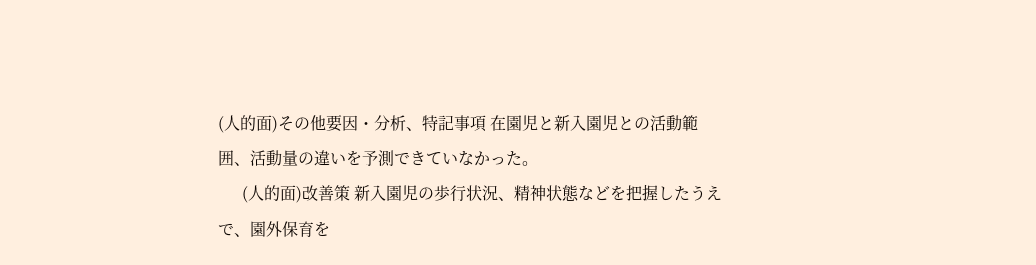(人的面)その他要因・分析、特記事項 在園児と新入園児との活動範囲、活動量の違いを予測できていなかった。
      (人的面)改善策 新入園児の歩行状況、精神状態などを把握したうえで、園外保育を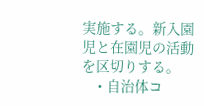実施する。新入園児と在園児の活動を区切りする。
    • 自治体コ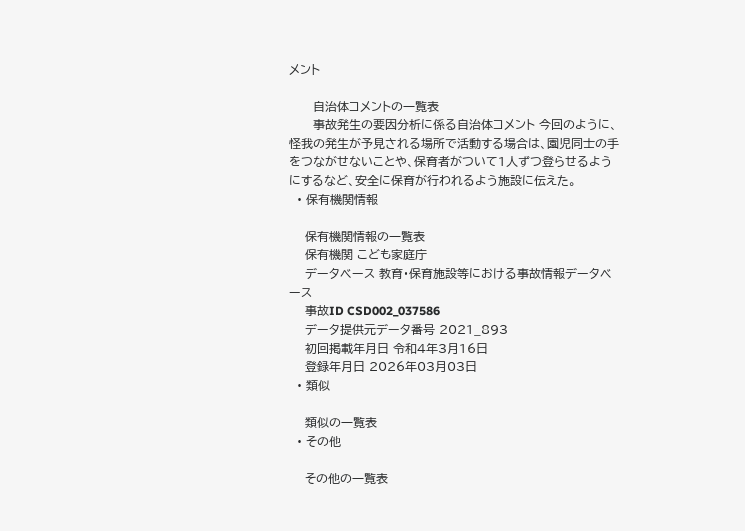メント

      自治体コメントの一覧表
      事故発生の要因分析に係る自治体コメント 今回のように、怪我の発生が予見される場所で活動する場合は、園児同士の手をつながせないことや、保育者がついて1人ずつ登らせるようにするなど、安全に保育が行われるよう施設に伝えた。
  • 保有機関情報

    保有機関情報の一覧表
    保有機関 こども家庭庁
    データベース 教育・保育施設等における事故情報データベース
    事故ID CSD002_037586
    データ提供元データ番号 2021_893
    初回掲載年月日 令和4年3月16日
    登録年月日 2026年03月03日
  • 類似

    類似の一覧表
  • その他

    その他の一覧表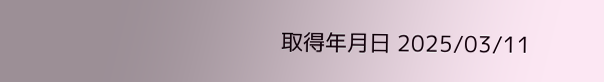取得年月日 2025/03/11